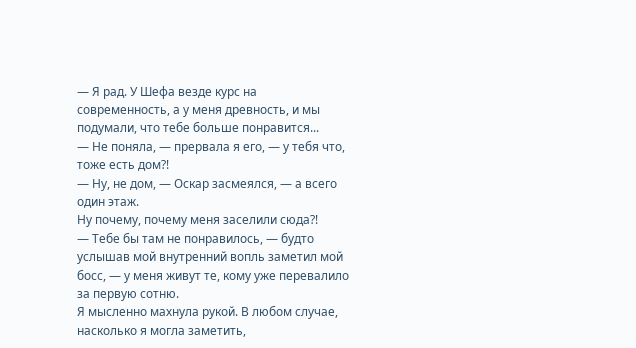— Я рад. У Шефа везде курс на современность, а у меня древность, и мы подумали, что тебе больше понравится...
— Не поняла, — прервала я его, — у тебя что, тоже есть дом?!
— Ну, не дом, — Оскар засмеялся, — а всего один этаж.
Ну почему, почему меня заселили сюда?!
— Тебе бы там не понравилось, — будто услышав мой внутренний вопль заметил мой босс, — у меня живут те, кому уже перевалило за первую сотню.
Я мысленно махнула рукой. В любом случае, насколько я могла заметить,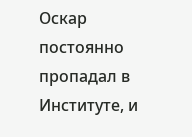Оскар постоянно пропадал в Институте, и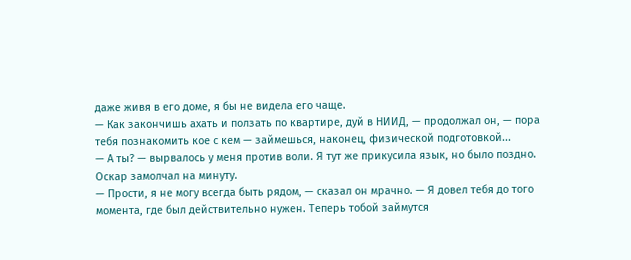даже живя в его доме, я бы не видела его чаще.
— Как закончишь ахать и ползать по квартире, дуй в НИИД, — продолжал он, — пора тебя познакомить кое с кем — займешься, наконец, физической подготовкой...
— А ты? — вырвалось у меня против воли. Я тут же прикусила язык, но было поздно.
Оскар замолчал на минуту.
— Прости, я не могу всегда быть рядом, — сказал он мрачно. — Я довел тебя до того момента, где был действительно нужен. Теперь тобой займутся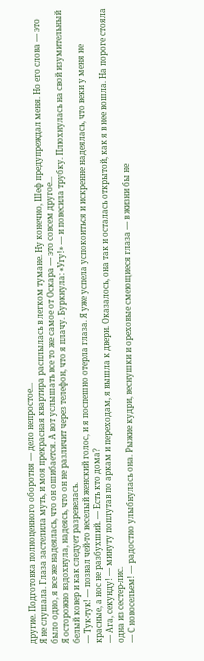другие. Подготовка полноценного оборотня — дело непростое...
Я не слушала. Глаза застелила муть, и моя прекрасная квартира расплылась в легком тумане. Ну конечно, Шеф предупреждал меня. Но его слова — это было одно, я все же надеялась, что он ошибается. А вот услышать все то же самое от Оскара — это совсем другое...
Я осторожно вздохнула, надеясь, что он не различит через телефон, что я плачу. Буркнула: «Угу!» — и повесила трубку. Плюхнулась на свой изумительный белый ковер и как следует разревелась.
— Тук-тук! — позвал чей-то веселый женский голос, и я поспешно отерла глаза. Я уже успела успокоиться и искренне надеялась, что веки у меня не красные, а нос не разбухший. — Есть кто дома?
— Ага, секунду! — минуту поплутав по аркам и переходам, я вышла к двери. Оказалось, она так и осталась открытой, как я в нее вошла. На пороге стояла одна из сестер-лис.
— С новосельем! — радостно улыбнулась она. Рыжие кудри, веснушки и ореховые смеющиеся глаза — в жизни бы не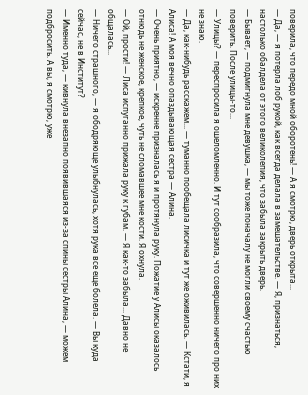поверила, что передо мной оборотень! — А я смотрю, дверь открыта...
— Да, — я потерла лоб рукой, как всегда делала в замешательстве. — Я, признаться, настолько обалдела от этого великолепия, что забыла закрыть дверь.
— Бывает, — подмигнула мне девушка, — мы тоже поначалу не могли своему счастью поверить. После улицы-то...
— Улицы? — переспросила я ошеломленно. И тут сообразила, что совершенно ничего про них не знаю.
— Да, как-нибудь расскажем... — туманно пообещала лисичка и тут же оживилась. — Кстати, я Алиса! А моя вечно опаздывающая сестра — Алина.
— Очень приятно, — искренне призналась я и протянула руку. Пожатие у Алисы оказалось отнюдь не женское, крепкое, чуть не сломавшее мне кости. Я охнула.
— Ой, прости! — Лиса испуганно прижала руку к губам. — Я как-то забыла... Давно не общалась...
— Ничего страшного, — я ободряюще улыбнулась, хотя рука все еще болела. — Вы куда сейчас, не в Институт?
— Именно туда, — кивнула внезапно появившаяся из-за спины сестры Алина, — можем подбросить. А вы, я смотрю, уже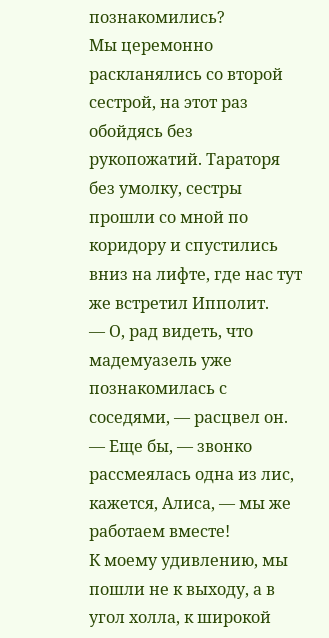познакомились?
Мы церемонно раскланялись со второй сестрой, на этот раз обойдясь без рукопожатий. Тараторя без умолку, сестры прошли со мной по коридору и спустились вниз на лифте, где нас тут же встретил Ипполит.
— О, рад видеть, что мадемуазель уже познакомилась с соседями, — расцвел он.
— Еще бы, — звонко рассмеялась одна из лис, кажется, Алиса, — мы же работаем вместе!
К моему удивлению, мы пошли не к выходу, а в угол холла, к широкой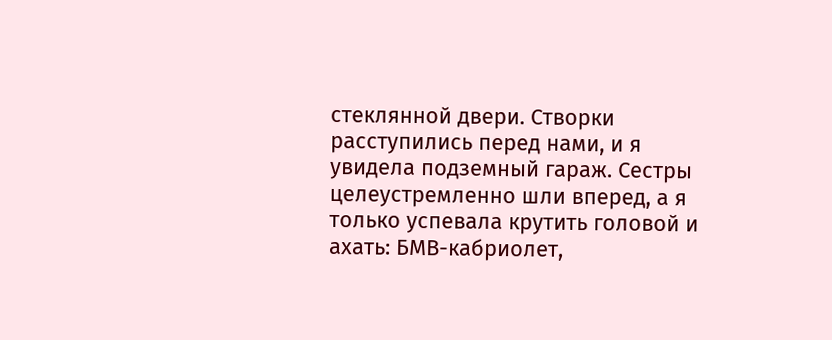стеклянной двери. Створки расступились перед нами, и я увидела подземный гараж. Сестры целеустремленно шли вперед, а я только успевала крутить головой и ахать: БМВ-кабриолет,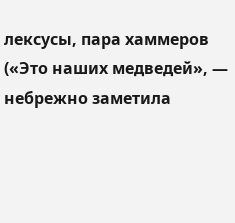лексусы, пара хаммеров («Это наших медведей», — небрежно заметила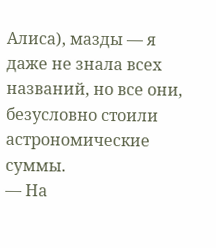Алиса), мазды — я даже не знала всех названий, но все они, безусловно стоили астрономические суммы.
— На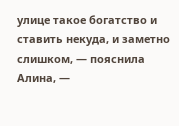улице такое богатство и ставить некуда, и заметно слишком, — пояснила Алина, —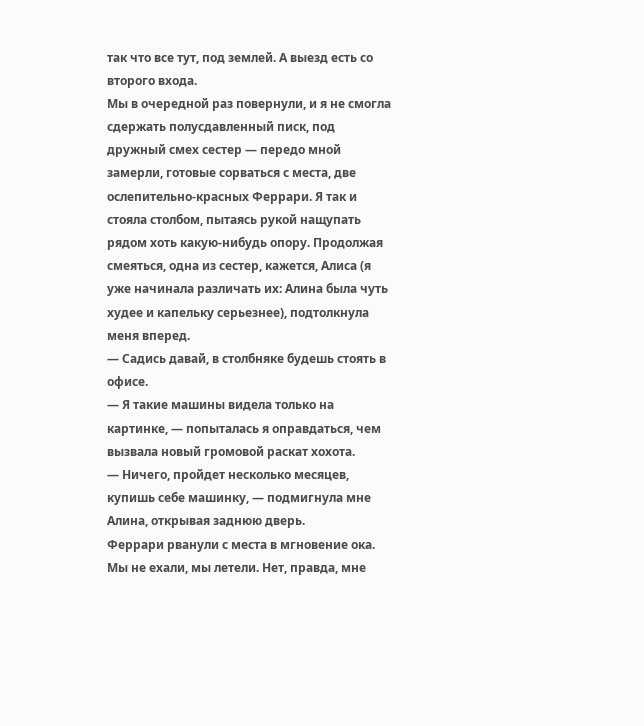так что все тут, под землей. А выезд есть со второго входа.
Мы в очередной раз повернули, и я не смогла сдержать полусдавленный писк, под дружный смех сестер — передо мной замерли, готовые сорваться с места, две ослепительно-красных Феррари. Я так и стояла столбом, пытаясь рукой нащупать рядом хоть какую-нибудь опору. Продолжая смеяться, одна из сестер, кажется, Алиса (я уже начинала различать их: Алина была чуть худее и капельку серьезнее), подтолкнула меня вперед.
— Садись давай, в столбняке будешь стоять в офисе.
— Я такие машины видела только на картинке, — попыталась я оправдаться, чем вызвала новый громовой раскат хохота.
— Ничего, пройдет несколько месяцев, купишь себе машинку, — подмигнула мне Алина, открывая заднюю дверь.
Феррари рванули с места в мгновение ока.
Мы не ехали, мы летели. Нет, правда, мне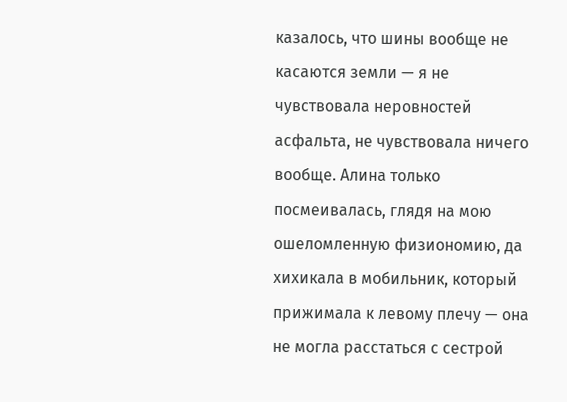казалось, что шины вообще не касаются земли — я не чувствовала неровностей асфальта, не чувствовала ничего вообще. Алина только посмеивалась, глядя на мою ошеломленную физиономию, да хихикала в мобильник, который прижимала к левому плечу — она не могла расстаться с сестрой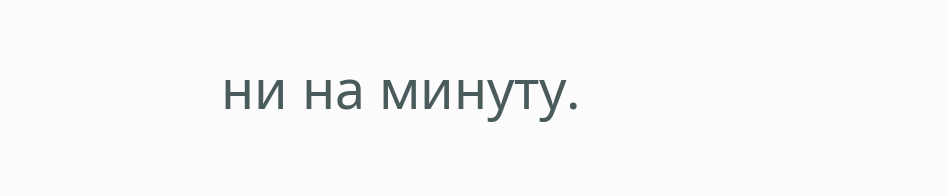ни на минуту.